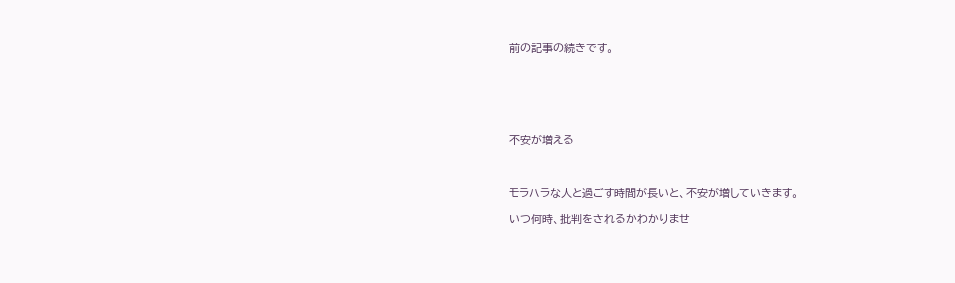前の記事の続きです。






不安が増える



モラハラな人と過ごす時間が長いと、不安が増していきます。

いつ何時、批判をされるかわかりませ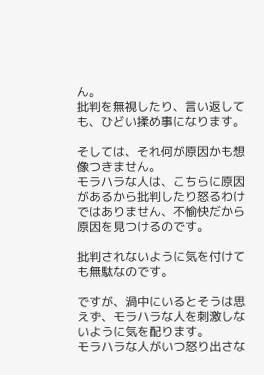ん。
批判を無視したり、言い返しても、ひどい揉め事になります。

そしては、それ何が原因かも想像つきません。
モラハラな人は、こちらに原因があるから批判したり怒るわけではありません、不愉快だから原因を見つけるのです。

批判されないように気を付けても無駄なのです。

ですが、渦中にいるとそうは思えず、モラハラな人を刺激しないように気を配ります。
モラハラな人がいつ怒り出さな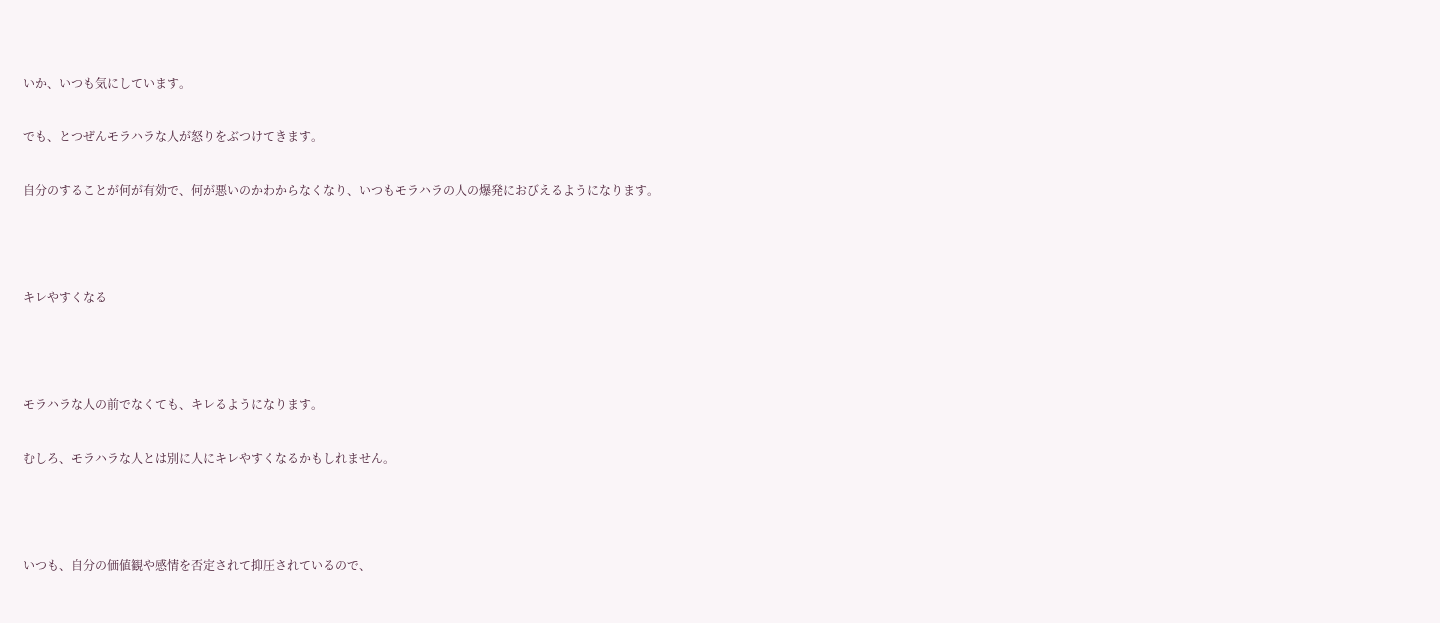いか、いつも気にしています。

でも、とつぜんモラハラな人が怒りをぶつけてきます。

自分のすることが何が有効で、何が悪いのかわからなくなり、いつもモラハラの人の爆発におびえるようになります。



キレやすくなる



モラハラな人の前でなくても、キレるようになります。

むしろ、モラハラな人とは別に人にキレやすくなるかもしれません。



いつも、自分の価値観や感情を否定されて抑圧されているので、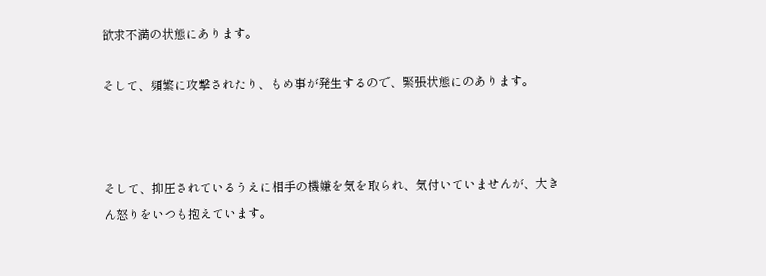欲求不満の状態にあります。

そして、頻繁に攻撃されたり、もめ事が発生するので、緊張状態にのあります。



そして、抑圧されているうえに相手の機嫌を気を取られ、気付いていませんが、大きん怒りをいつも抱えています。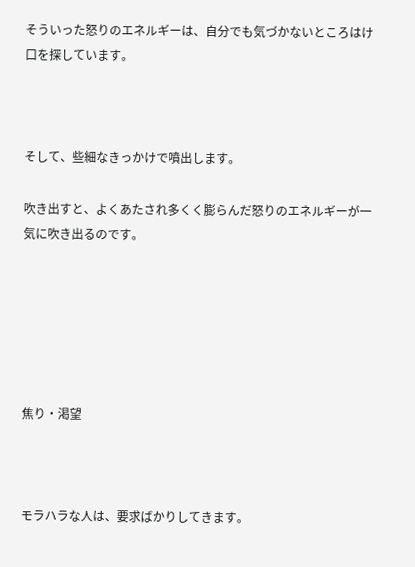そういった怒りのエネルギーは、自分でも気づかないところはけ口を探しています。



そして、些細なきっかけで噴出します。

吹き出すと、よくあたされ多くく膨らんだ怒りのエネルギーが一気に吹き出るのです。






焦り・渇望



モラハラな人は、要求ばかりしてきます。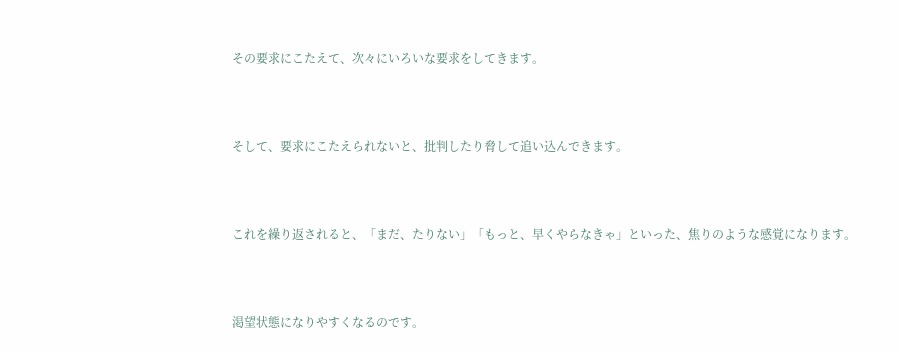その要求にこたえて、次々にいろいな要求をしてきます。



そして、要求にこたえられないと、批判したり脅して追い込んできます。



これを繰り返されると、「まだ、たりない」「もっと、早くやらなきゃ」といった、焦りのような感覚になります。



渇望状態になりやすくなるのです。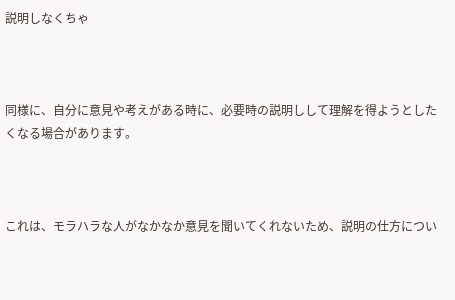説明しなくちゃ



同様に、自分に意見や考えがある時に、必要時の説明しして理解を得ようとしたくなる場合があります。



これは、モラハラな人がなかなか意見を聞いてくれないため、説明の仕方につい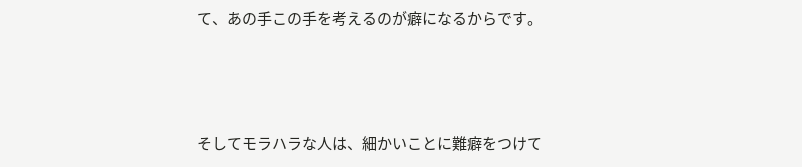て、あの手この手を考えるのが癖になるからです。



そしてモラハラな人は、細かいことに難癖をつけて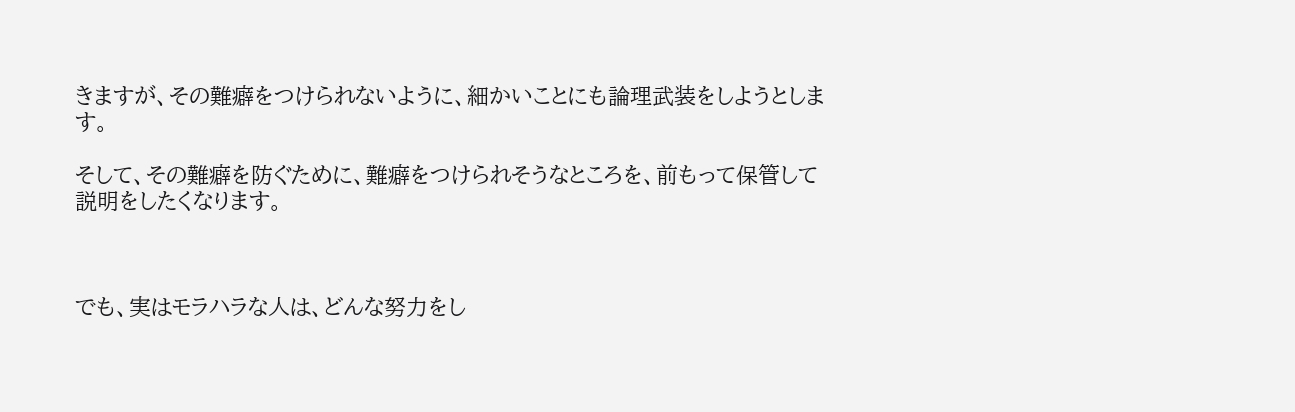きますが、その難癖をつけられないように、細かいことにも論理武装をしようとします。

そして、その難癖を防ぐために、難癖をつけられそうなところを、前もって保管して説明をしたくなります。



でも、実はモラハラな人は、どんな努力をし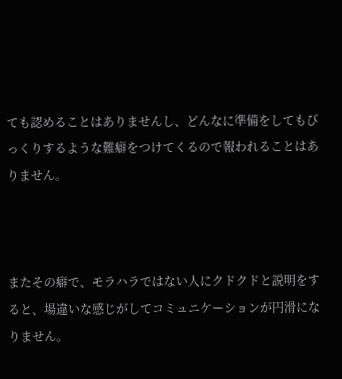ても認めることはありませんし、どんなに準備をしてもびっくりするような難癖をつけてくるので報われることはありません。



またその癖で、モラハラではない人にクドクドと説明をすると、場違いな感じがしてコミュニケーションが円滑になりません。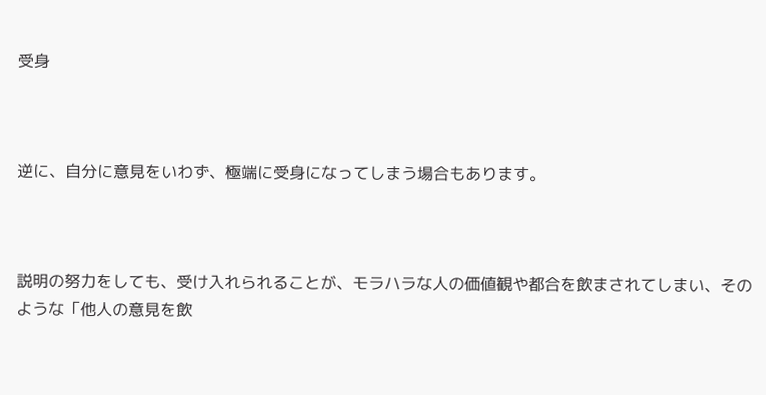受身



逆に、自分に意見をいわず、極端に受身になってしまう場合もあります。



説明の努力をしても、受け入れられることが、モラハラな人の価値観や都合を飲まされてしまい、そのような「他人の意見を飲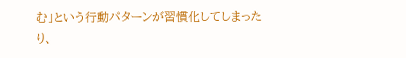む」という行動パターンが習慣化してしまったり、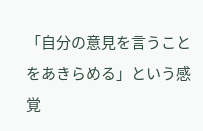「自分の意見を言うことをあきらめる」という感覚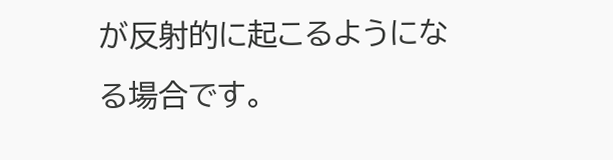が反射的に起こるようになる場合です。